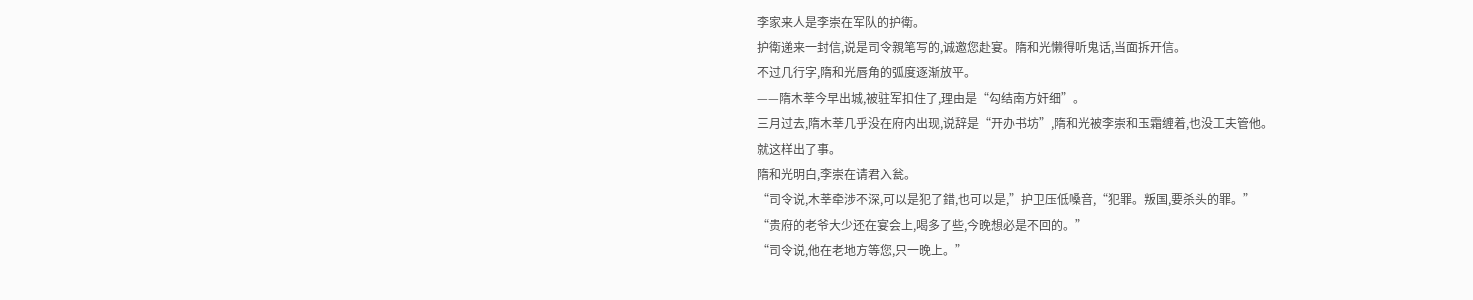李家来人是李崇在军队的护衛。
护衛递来一封信,说是司令親笔写的,诚邀您赴宴。隋和光懒得听鬼话,当面拆开信。
不过几行字,隋和光唇角的弧度逐渐放平。
——隋木莘今早出城,被驻军扣住了,理由是“勾结南方奸细”。
三月过去,隋木莘几乎没在府内出现,说辞是“开办书坊”,隋和光被李崇和玉霜缠着,也没工夫管他。
就这样出了事。
隋和光明白,李崇在请君入瓮。
“司令说,木莘牵涉不深,可以是犯了錯,也可以是,”护卫压低嗓音,“犯罪。叛国,要杀头的罪。”
“贵府的老爷大少还在宴会上,喝多了些,今晚想必是不回的。”
“司令说,他在老地方等您,只一晚上。”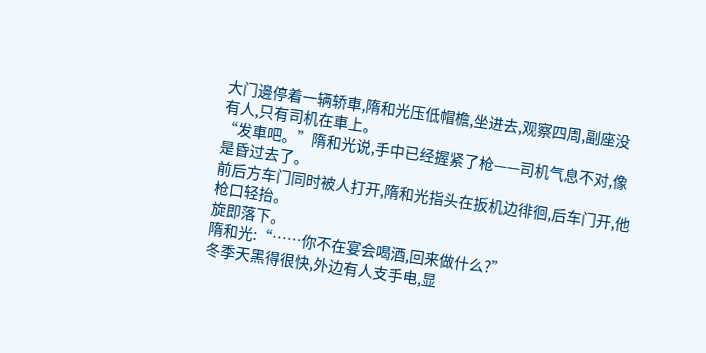大门邊停着一辆轿車,隋和光压低帽檐,坐进去,观察四周,副座没有人,只有司机在車上。
“发車吧。”隋和光说,手中已经握紧了枪——司机气息不对,像是昏过去了。
前后方车门同时被人打开,隋和光指头在扳机边徘徊,后车门开,他枪口轻抬。
旋即落下。
隋和光:“……你不在宴会喝酒,回来做什么?”
冬季天黑得很快,外边有人支手电,显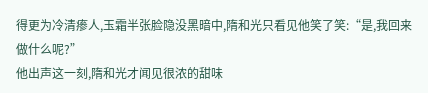得更为冷清瘆人,玉霜半张脸隐没黑暗中,隋和光只看见他笑了笑:“是,我回来做什么呢?”
他出声这一刻,隋和光才闻见很浓的甜味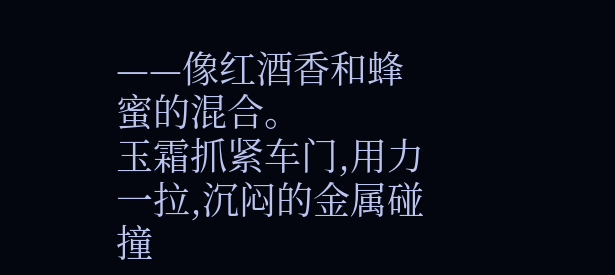——像红酒香和蜂蜜的混合。
玉霜抓紧车门,用力一拉,沉闷的金属碰撞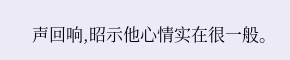声回响,昭示他心情实在很一般。